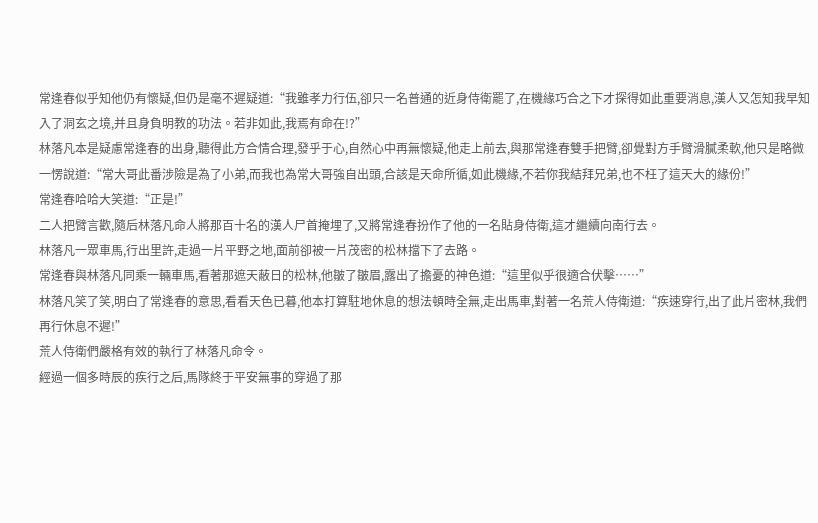常逢春似乎知他仍有懷疑,但仍是毫不遲疑道:“我雖孝力行伍,卻只一名普通的近身侍衛罷了,在機緣巧合之下才探得如此重要消息,漢人又怎知我早知入了洞玄之境,并且身負明教的功法。若非如此,我焉有命在!?”
林落凡本是疑慮常逢春的出身,聽得此方合情合理,發乎于心,自然心中再無懷疑,他走上前去,與那常逢春雙手把臂,卻覺對方手臂滑膩柔軟,他只是略微一愣說道:“常大哥此番涉險是為了小弟,而我也為常大哥強自出頭,合該是天命所循,如此機緣,不若你我結拜兄弟,也不枉了這天大的緣份!”
常逢春哈哈大笑道:“正是!”
二人把臂言歡,隨后林落凡命人將那百十名的漢人尸首掩埋了,又將常逢春扮作了他的一名貼身侍衛,這才繼續向南行去。
林落凡一眾車馬,行出里許,走過一片平野之地,面前卻被一片茂密的松林擋下了去路。
常逢春與林落凡同乘一輛車馬,看著那遮天蔽日的松林,他皺了皺眉,露出了擔憂的神色道:“這里似乎很適合伏擊……”
林落凡笑了笑,明白了常逢春的意思,看看天色已暮,他本打算駐地休息的想法頓時全無,走出馬車,對著一名荒人侍衛道:“疾速穿行,出了此片密林,我們再行休息不遲!”
荒人侍衛們嚴格有效的執行了林落凡命令。
經過一個多時辰的疾行之后,馬隊終于平安無事的穿過了那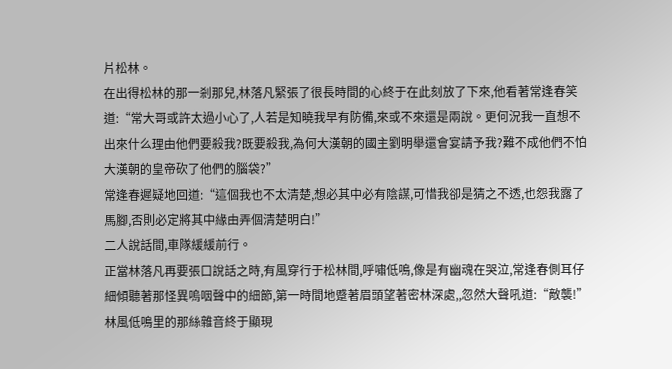片松林。
在出得松林的那一剎那兒,林落凡緊張了很長時間的心終于在此刻放了下來,他看著常逢春笑道:“常大哥或許太過小心了,人若是知曉我早有防備,來或不來還是兩說。更何況我一直想不出來什么理由他們要殺我?既要殺我,為何大漢朝的國主劉明舉還會宴請予我?難不成他們不怕大漢朝的皇帝砍了他們的腦袋?”
常逢春遲疑地回道:“這個我也不太清楚,想必其中必有陰謀,可惜我卻是猜之不透,也怨我露了馬腳,否則必定將其中緣由弄個清楚明白!”
二人說話間,車隊緩緩前行。
正當林落凡再要張口說話之時,有風穿行于松林間,呼嘯低鳴,像是有幽魂在哭泣,常逢春側耳仔細傾聽著那怪異嗚咽聲中的細節,第一時間地蹙著眉頭望著密林深處,,忽然大聲吼道:“敵襲!”
林風低鳴里的那絲雜音終于顯現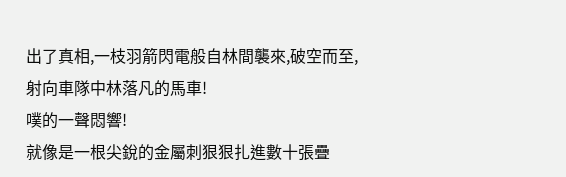出了真相,一枝羽箭閃電般自林間襲來,破空而至,射向車隊中林落凡的馬車!
噗的一聲悶響!
就像是一根尖銳的金屬刺狠狠扎進數十張疊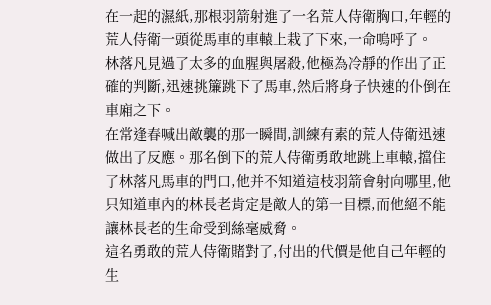在一起的濕紙,那根羽箭射進了一名荒人侍衛胸口,年輕的荒人侍衛一頭從馬車的車轅上栽了下來,一命嗚呼了。
林落凡見過了太多的血腥與屠殺,他極為冷靜的作出了正確的判斷,迅速挑簾跳下了馬車,然后將身子快速的仆倒在車廂之下。
在常逢春喊出敵襲的那一瞬間,訓練有素的荒人侍衛迅速做出了反應。那名倒下的荒人侍衛勇敢地跳上車轅,擋住了林落凡馬車的門口,他并不知道這枝羽箭會射向哪里,他只知道車內的林長老肯定是敵人的第一目標,而他絕不能讓林長老的生命受到絲毫威脅。
這名勇敢的荒人侍衛賭對了,付出的代價是他自己年輕的生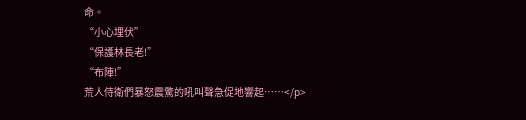命。
“小心埋伏”
“保護林長老!”
“布陣!”
荒人侍衛們暴怒震驚的吼叫聲急促地響起……</p>